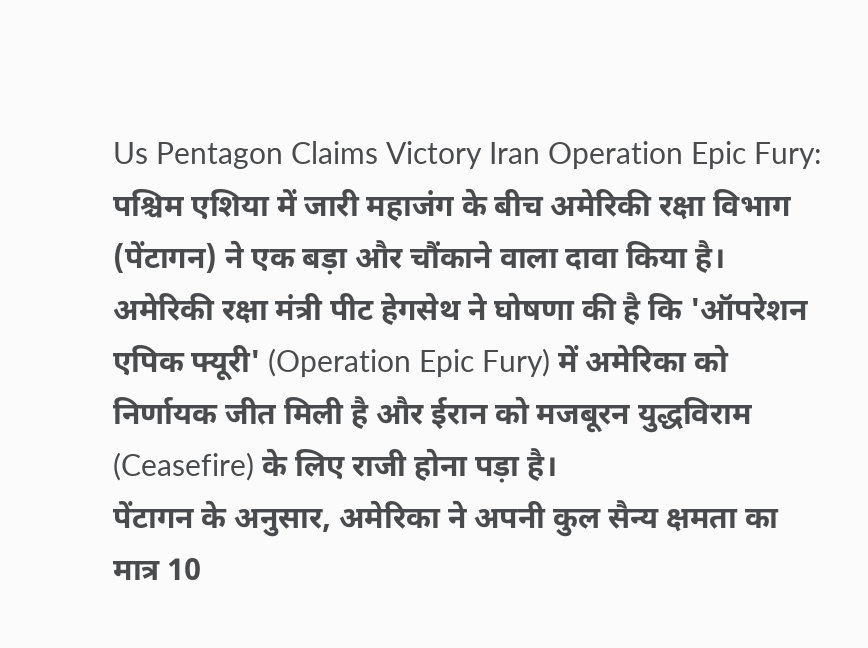Us Pentagon Claims Victory Iran Operation Epic Fury: पश्चिम एशिया में जारी महाजंग के बीच अमेरिकी रक्षा विभाग (पेंटागन) ने एक बड़ा और चौंकाने वाला दावा किया है। अमेरिकी रक्षा मंत्री पीट हेगसेथ ने घोषणा की है कि 'ऑपरेशन एपिक फ्यूरी' (Operation Epic Fury) में अमेरिका को निर्णायक जीत मिली है और ईरान को मजबूरन युद्धविराम (Ceasefire) के लिए राजी होना पड़ा है।
पेंटागन के अनुसार, अमेरिका ने अपनी कुल सैन्य क्षमता का मात्र 10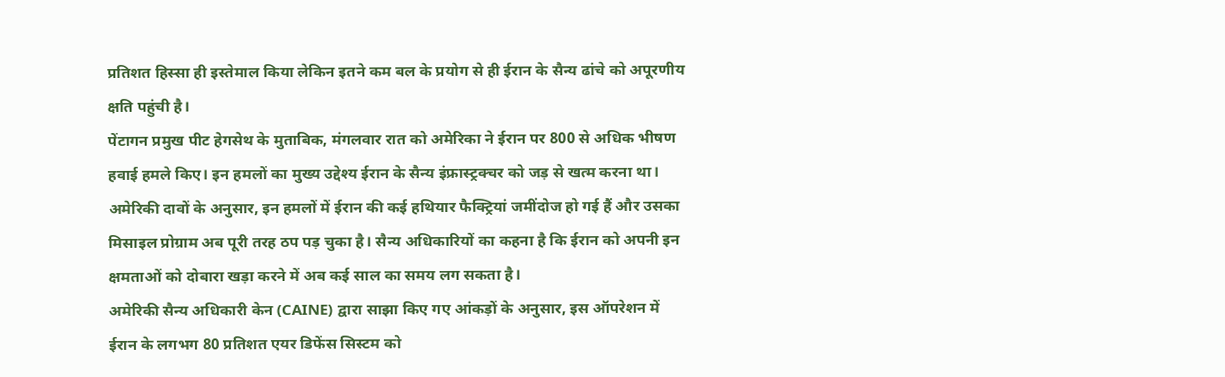प्रतिशत हिस्सा ही इस्तेमाल किया लेकिन इतने कम बल के प्रयोग से ही ईरान के सैन्य ढांचे को अपूरणीय क्षति पहुंची है।
पेंटागन प्रमुख पीट हेगसेथ के मुताबिक, मंगलवार रात को अमेरिका ने ईरान पर 800 से अधिक भीषण हवाई हमले किए। इन हमलों का मुख्य उद्देश्य ईरान के सैन्य इंफ्रास्ट्रक्चर को जड़ से खत्म करना था। अमेरिकी दावों के अनुसार, इन हमलों में ईरान की कई हथियार फैक्ट्रियां जमींदोज हो गई हैं और उसका मिसाइल प्रोग्राम अब पूरी तरह ठप पड़ चुका है। सैन्य अधिकारियों का कहना है कि ईरान को अपनी इन क्षमताओं को दोबारा खड़ा करने में अब कई साल का समय लग सकता है।
अमेरिकी सैन्य अधिकारी केन (CAINE) द्वारा साझा किए गए आंकड़ों के अनुसार, इस ऑपरेशन में ईरान के लगभग 80 प्रतिशत एयर डिफेंस सिस्टम को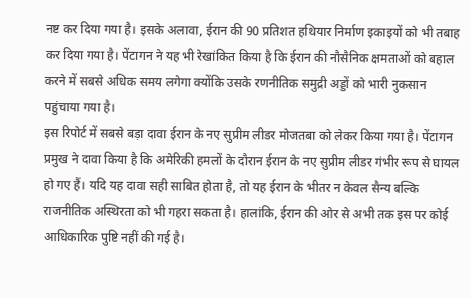नष्ट कर दिया गया है। इसके अलावा, ईरान की 90 प्रतिशत हथियार निर्माण इकाइयों को भी तबाह कर दिया गया है। पेंटागन ने यह भी रेखांकित किया है कि ईरान की नौसैनिक क्षमताओं को बहाल करने में सबसे अधिक समय लगेगा क्योंकि उसके रणनीतिक समुद्री अड्डों को भारी नुकसान पहुंचाया गया है।
इस रिपोर्ट में सबसे बड़ा दावा ईरान के नए सुप्रीम लीडर मोजतबा को लेकर किया गया है। पेंटागन प्रमुख ने दावा किया है कि अमेरिकी हमलों के दौरान ईरान के नए सुप्रीम लीडर गंभीर रूप से घायल हो गए हैं। यदि यह दावा सही साबित होता है, तो यह ईरान के भीतर न केवल सैन्य बल्कि राजनीतिक अस्थिरता को भी गहरा सकता है। हालांकि, ईरान की ओर से अभी तक इस पर कोई आधिकारिक पुष्टि नहीं की गई है।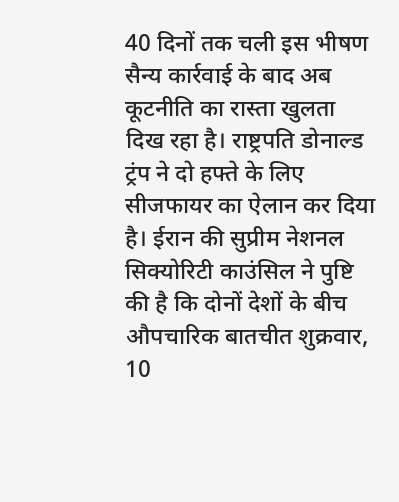40 दिनों तक चली इस भीषण सैन्य कार्रवाई के बाद अब कूटनीति का रास्ता खुलता दिख रहा है। राष्ट्रपति डोनाल्ड ट्रंप ने दो हफ्ते के लिए सीजफायर का ऐलान कर दिया है। ईरान की सुप्रीम नेशनल सिक्योरिटी काउंसिल ने पुष्टि की है कि दोनों देशों के बीच औपचारिक बातचीत शुक्रवार, 10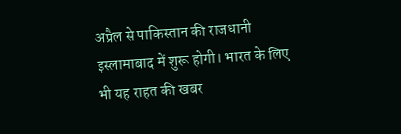अप्रैल से पाकिस्तान की राजधानी इस्लामाबाद में शुरू होगी। भारत के लिए भी यह राहत की खबर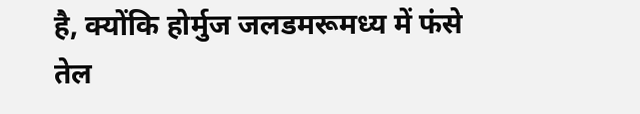है, क्योंकि होर्मुज जलडमरूमध्य में फंसे तेल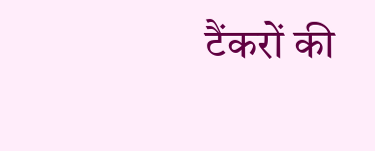टैंकरों की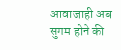आवाजाही अब सुगम होने की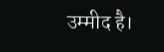उम्मीद है।